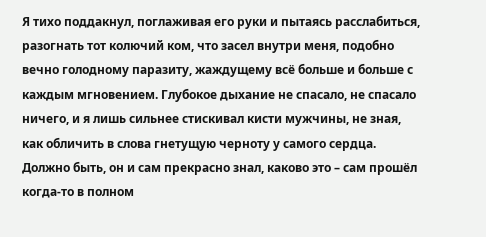Я тихо поддакнул, поглаживая его руки и пытаясь расслабиться, разогнать тот колючий ком, что засел внутри меня, подобно вечно голодному паразиту, жаждущему всё больше и больше с каждым мгновением. Глубокое дыхание не спасало, не спасало ничего, и я лишь сильнее стискивал кисти мужчины, не зная, как обличить в слова гнетущую черноту у самого сердца. Должно быть, он и сам прекрасно знал, каково это – сам прошёл когда-то в полном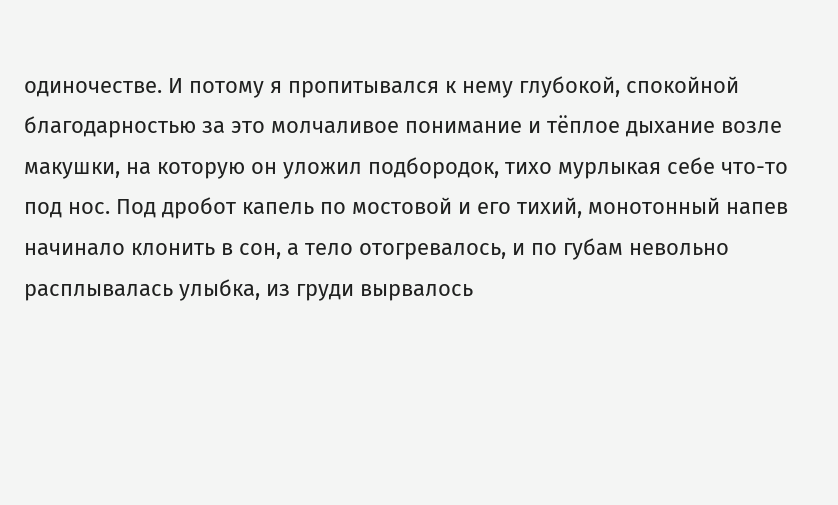одиночестве. И потому я пропитывался к нему глубокой, спокойной благодарностью за это молчаливое понимание и тёплое дыхание возле макушки, на которую он уложил подбородок, тихо мурлыкая себе что-то под нос. Под дробот капель по мостовой и его тихий, монотонный напев начинало клонить в сон, а тело отогревалось, и по губам невольно расплывалась улыбка, из груди вырвалось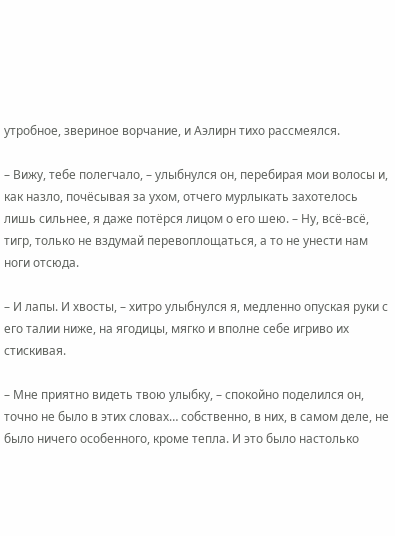утробное, звериное ворчание, и Аэлирн тихо рассмеялся.

– Вижу, тебе полегчало, – улыбнулся он, перебирая мои волосы и, как назло, почёсывая за ухом, отчего мурлыкать захотелось лишь сильнее, я даже потёрся лицом о его шею. – Ну, всё-всё, тигр, только не вздумай перевоплощаться, а то не унести нам ноги отсюда.

– И лапы. И хвосты, – хитро улыбнулся я, медленно опуская руки с его талии ниже, на ягодицы, мягко и вполне себе игриво их стискивая.

– Мне приятно видеть твою улыбку, – спокойно поделился он, точно не было в этих словах… собственно, в них, в самом деле, не было ничего особенного, кроме тепла. И это было настолько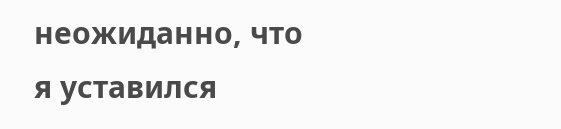неожиданно, что я уставился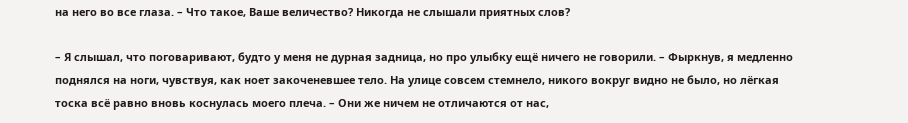на него во все глаза. – Что такое, Ваше величество? Никогда не слышали приятных слов?

– Я слышал, что поговаривают, будто у меня не дурная задница, но про улыбку ещё ничего не говорили. – Фыркнув, я медленно поднялся на ноги, чувствуя, как ноет закоченевшее тело. На улице совсем стемнело, никого вокруг видно не было, но лёгкая тоска всё равно вновь коснулась моего плеча. – Они же ничем не отличаются от нас,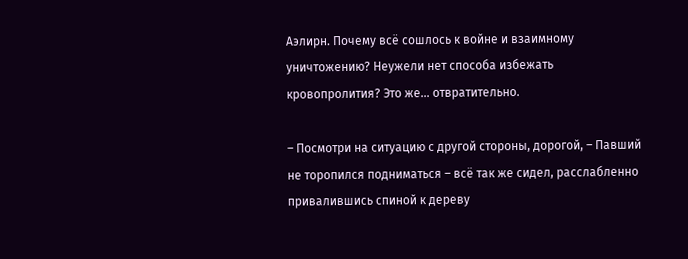Аэлирн. Почему всё сошлось к войне и взаимному уничтожению? Неужели нет способа избежать кровопролития? Это же… отвратительно.

– Посмотри на ситуацию с другой стороны, дорогой, – Павший не торопился подниматься – всё так же сидел, расслабленно привалившись спиной к дереву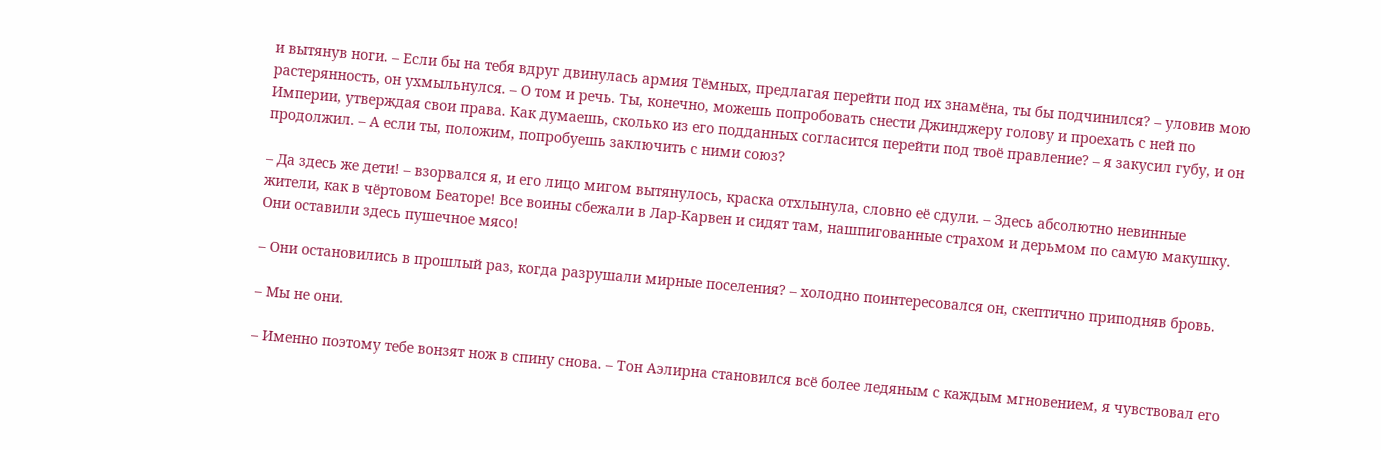и вытянув ноги. – Если бы на тебя вдруг двинулась армия Тёмных, предлагая перейти под их знамёна, ты бы подчинился? – уловив мою растерянность, он ухмыльнулся. – О том и речь. Ты, конечно, можешь попробовать снести Джинджеру голову и проехать с ней по Империи, утверждая свои права. Как думаешь, сколько из его подданных согласится перейти под твоё правление? – я закусил губу, и он продолжил. – А если ты, положим, попробуешь заключить с ними союз?

– Да здесь же дети! – взорвался я, и его лицо мигом вытянулось, краска отхлынула, словно её сдули. – Здесь абсолютно невинные жители, как в чёртовом Беаторе! Все воины сбежали в Лар-Карвен и сидят там, нашпигованные страхом и дерьмом по самую макушку. Они оставили здесь пушечное мясо!

– Они остановились в прошлый раз, когда разрушали мирные поселения? – холодно поинтересовался он, скептично приподняв бровь.

– Мы не они.

– Именно поэтому тебе вонзят нож в спину снова. – Тон Аэлирна становился всё более ледяным с каждым мгновением, я чувствовал его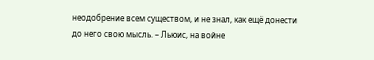неодобрение всем существом, и не знал, как ещё донести до него свою мысль. – Льюис, на войне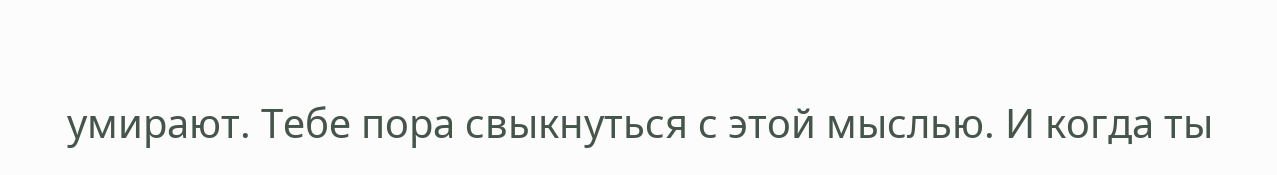умирают. Тебе пора свыкнуться с этой мыслью. И когда ты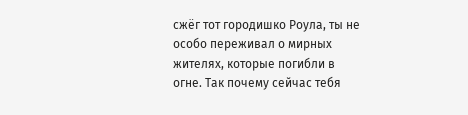сжёг тот городишко Роула, ты не особо переживал о мирных жителях, которые погибли в огне. Так почему сейчас тебя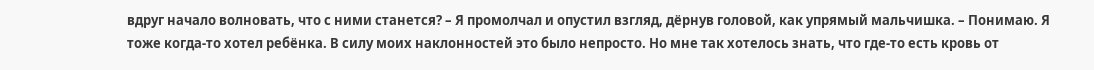вдруг начало волновать, что с ними станется? – Я промолчал и опустил взгляд, дёрнув головой, как упрямый мальчишка. – Понимаю. Я тоже когда-то хотел ребёнка. В силу моих наклонностей это было непросто. Но мне так хотелось знать, что где-то есть кровь от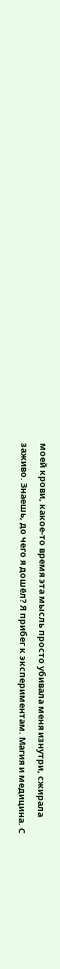моей крови, какое-то время эта мысль просто убивала меня изнутри, сжирала заживо. Знаешь, до чего я дошёл? Я прибег к экспериментам. Магия и медицина. С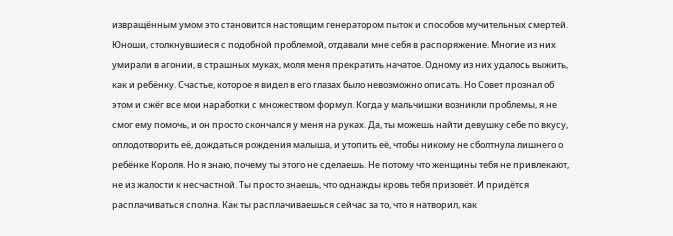извращённым умом это становится настоящим генератором пыток и способов мучительных смертей. Юноши, столкнувшиеся с подобной проблемой, отдавали мне себя в распоряжение. Многие из них умирали в агонии, в страшных муках, моля меня прекратить начатое. Одному из них удалось выжить, как и ребёнку. Счастье, которое я видел в его глазах было невозможно описать. Но Совет прознал об этом и сжёг все мои наработки с множеством формул. Когда у мальчишки возникли проблемы, я не смог ему помочь, и он просто скончался у меня на руках. Да, ты можешь найти девушку себе по вкусу, оплодотворить её, дождаться рождения малыша, и утопить её, чтобы никому не сболтнула лишнего о ребёнке Короля. Но я знаю, почему ты этого не сделаешь. Не потому что женщины тебя не привлекают, не из жалости к несчастной. Ты просто знаешь, что однажды кровь тебя призовёт. И придётся расплачиваться сполна. Как ты расплачиваешься сейчас за то, что я натворил, как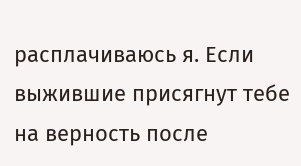расплачиваюсь я. Если выжившие присягнут тебе на верность после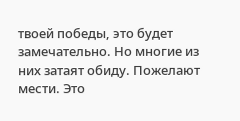твоей победы, это будет замечательно. Но многие из них затаят обиду. Пожелают мести. Это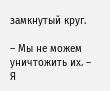замкнутый круг.

– Мы не можем уничтожить их. – Я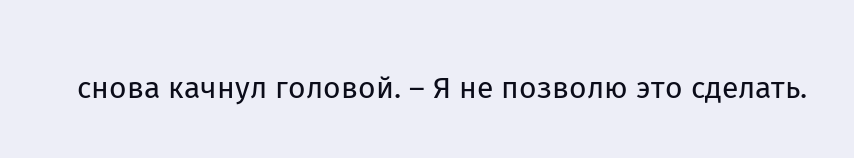снова качнул головой. – Я не позволю это сделать.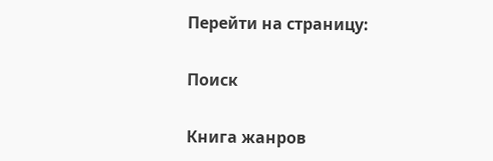Перейти на страницу:

Поиск

Книга жанров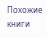Похожие книги